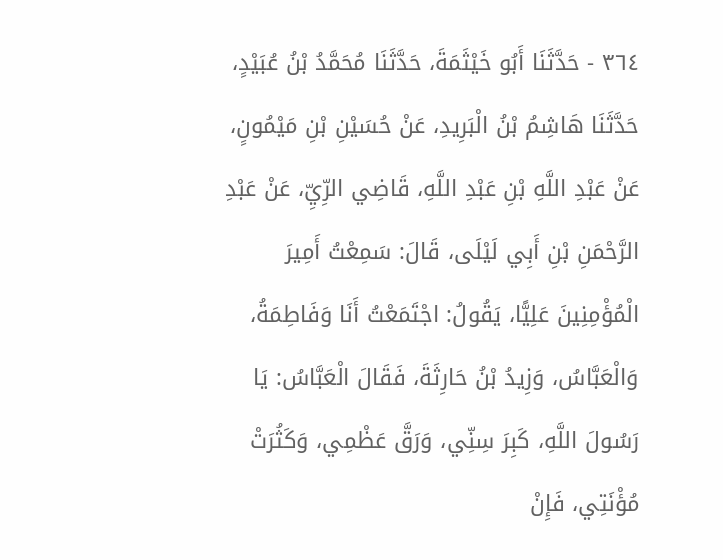٣٦٤ - حَدَّثَنَا أَبُو خَيْثَمَةَ، حَدَّثَنَا مُحَمَّدُ بْنُ عُبَيْدٍ، حَدَّثَنَا هَاشِمُ بْنُ الْبَرِيدِ، عَنْ حُسَيْنِ بْنِ مَيْمُونٍ، عَنْ عَبْدِ اللَّهِ بْنِ عَبْدِ اللَّهِ، قَاضِي الرِّيِّ، عَنْ عَبْدِ الرَّحْمَنِ بْنِ أَبِي لَيْلَى، قَالَ: سَمِعْتُ أَمِيرَ الْمُؤْمِنِينَ عَلِيًّا، يَقُولُ: اجْتَمَعْتُ أَنَا وَفَاطِمَةُ، وَالْعَبَّاسُ، وَزِيدُ بْنُ حَارِثَةَ، فَقَالَ الْعَبَّاسُ: يَا رَسُولَ اللَّهِ، كَبِرَ سِنِّي، وَرَقَّ عَظْمِي، وَكَثُرَتْ مُؤْنَتِي، فَإِنْ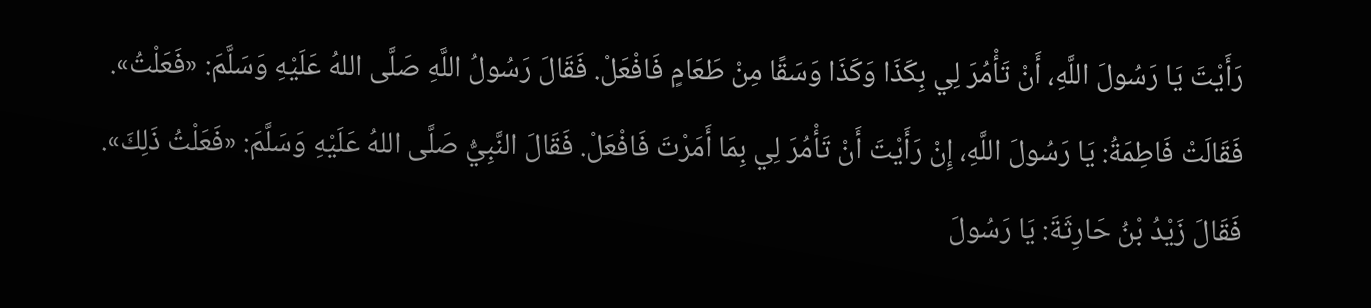رَأَيْتَ يَا رَسُولَ اللَّهِ، أَنْ تَأْمُرَ لِي بِكَذَا وَكَذَا وَسَقًا مِنْ طَعَامٍ فَافْعَلْ. فَقَالَ رَسُولُ اللَّهِ صَلَّى اللهُ عَلَيْهِ وَسَلَّمَ: «فَعَلْتُ». فَقَالَتْ فَاطِمَةُ: يَا رَسُولَ اللَّهِ، إِنْ رَأَيْتَ أَنْ تَأْمُرَ لِي بِمَا أَمَرْتَ فَافْعَلْ. فَقَالَ النَّبِيُّ صَلَّى اللهُ عَلَيْهِ وَسَلَّمَ: «فَعَلْتُ ذَلِكَ». فَقَالَ زَيْدُ بْنُ حَارِثَةَ: يَا رَسُولَ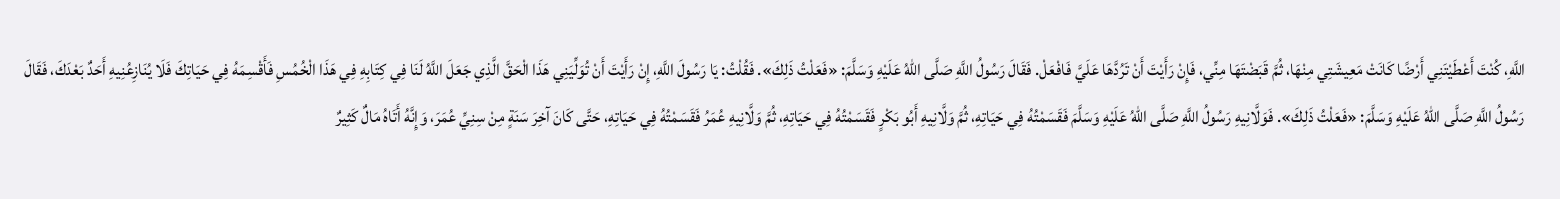اللَّهِ، كُنْتَ أَعْطَيْتَنِي أَرْضًا كَانَتْ مَعِيشَتِي مِنْهَا، ثُمَّ قَبَضْتَهَا مِنِّي، فَإِنْ رَأَيْتَ أَنْ تَرُدَّهَا عَلَيَّ فَافْعَلْ. فَقَالَ رَسُولُ اللَّهِ صَلَّى اللهُ عَلَيْهِ وَسَلَّمَ: «فَعَلْتُ ذَلِكَ». فَقُلْتُ: يَا رَسُولَ اللَّهِ، إِنْ رَأَيْتَ أَنْ تُوَلِّيَنِي هَذَا الْحَقَّ الَّذِي جَعَلَ اللَّهُ لَنَا فِي كِتَابِهِ فِي هَذَا الْخُمُسِ فَأَقْسِمَهُ فِي حَيَاتِكَ فَلَا يُنَازِعُنِيهِ أَحَدٌ بَعْدَكَ، فَقَالَ رَسُولُ اللَّهِ صَلَّى اللهُ عَلَيْهِ وَسَلَّمَ: «فَعَلْتُ ذَلِكَ». فَوَلَّانِيهِ رَسُولُ اللَّهِ صَلَّى اللهُ عَلَيْهِ وَسَلَّمَ فَقَسَمْتُهُ فِي حَيَاتِهِ، ثُمَّ وَلَّانِيهِ أَبُو بَكْرٍ فَقَسَمْتُهُ فِي حَيَاتِهِ، ثُمَّ وَلَّانِيهِ عُمَرُ فَقَسَمْتُهُ فِي حَيَاتِهِ، حَتَّى كَانَ آخِرَ سَنَةٍ مِنْ سِنِيِّ عُمَرَ، وَإِنَّهُ أَتَاهُ مَالٌ كَثِيرٌ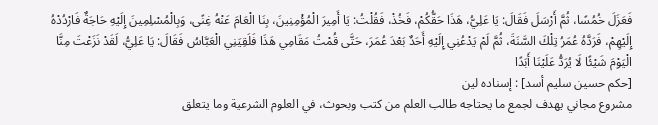فَعَزَلَ خُمُسًا، ثُمَّ أَرْسَلَ فَقَالَ: يَا عَلِيُّ، هَذَا حَقُّكُمْ، فَخُذْ، فَقُلْتُ: يَا أَمِيرَ الْمُؤْمِنِينَ، بِنَا الْعَامَ عَنْهُ غِنًى، وَبِالْمُسْلِمِينَ إِلَيْهِ حَاجَةٌ فَارْدُدْهُ إِلَيْهِمْ، فَرَدَّهُ عُمَرُ تِلْكَ السَّنَةَ، ثُمَّ لَمْ يَدْعُنِي إِلَيْهِ أَحَدٌ بَعْدَ عُمَرَ، حَتَّى قُمْتُ مَقَامِي هَذَا فَلَقِيَنِي الْعَبَّاسُ فَقَالَ: يَا عَلِيُّ، لَقَدْ نَزَعْتَ مِنَّا الْيَوْمَ شَيْئًا لَا يُرَدُّ عَلَيْنَا أَبَدًا
[حكم حسين سليم أسد] : إسناده لين
مشروع مجاني يهدف لجمع ما يحتاجه طالب العلم من كتب وبحوث، في العلوم الشرعية وما يتعلق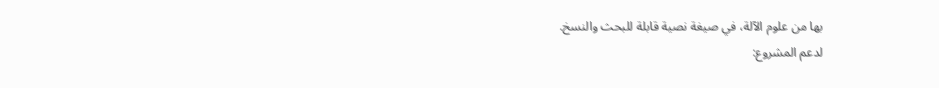بها من علوم الآلة، في صيغة نصية قابلة للبحث والنسخ.
لدعم المشروع: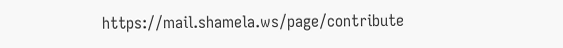https://mail.shamela.ws/page/contribute